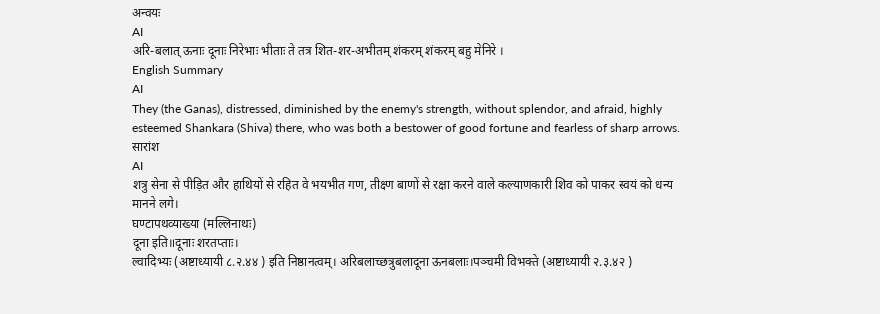अन्वयः
AI
अरि-बलात् ऊनाः दूनाः निरेभाः भीताः ते तत्र शित-शर-अभीतम् शंकरम् शंकरम् बहु मेनिरे ।
English Summary
AI
They (the Ganas), distressed, diminished by the enemy's strength, without splendor, and afraid, highly esteemed Shankara (Shiva) there, who was both a bestower of good fortune and fearless of sharp arrows.
सारांश
AI
शत्रु सेना से पीड़ित और हाथियों से रहित वे भयभीत गण, तीक्ष्ण बाणों से रक्षा करने वाले कल्याणकारी शिव को पाकर स्वयं को धन्य मानने लगे।
घण्टापथव्याख्या (मल्लिनाथः)
दूना इति॥दूनाः शरतप्ताः।
ल्वादिभ्यः (अष्टाध्यायी ८.२.४४ ) इति निष्ठानत्वम्। अरिबलाच्छत्रुबलादूना ऊनबलाः।पञ्चमी विभक्ते (अष्टाध्यायी २.३.४२ )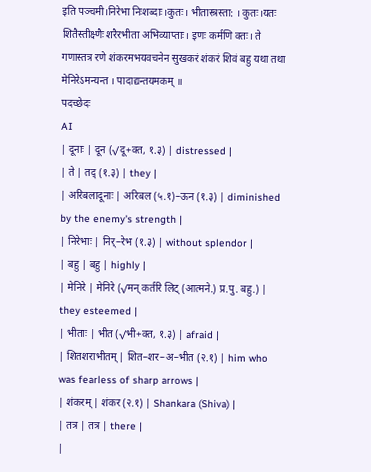इति पञ्चमी।निरेभा निःशब्दाः।कुतः। भीतास्त्रस्ता: । कुतः।यतः शितैस्तीक्ष्णैः शरैरभीता अभिव्याप्ताः। इणः कर्मणि क्तः। ते गणास्तत्र रणे शंकरमभयवचनेन सुखकरं शंकरं शिवं बहु यथा तथा मेनिरेऽमन्यन्त । पादाद्यन्तयमकम् ॥
पदच्छेदः
AI
| दूनाः | दून (√दू+क्त, १.३) | distressed |
| ते | तद् (१.३) | they |
| अरिबलादूनाः | अरिबल (५.१)–ऊन (१.३) | diminished by the enemy's strength |
| निरेभाः | निर्–रेभ (१.३) | without splendor |
| बहु | बहु | highly |
| मेनिरे | मेनिरे (√मन् कर्तरि लिट् (आत्मने.) प्र.पु. बहु.) | they esteemed |
| भीताः | भीत (√भी+क्त, १.३) | afraid |
| शितशराभीतम् | शित–शर–अ–भीत (२.१) | him who was fearless of sharp arrows |
| शंकरम् | शंकर (२.१) | Shankara (Shiva) |
| तत्र | तत्र | there |
|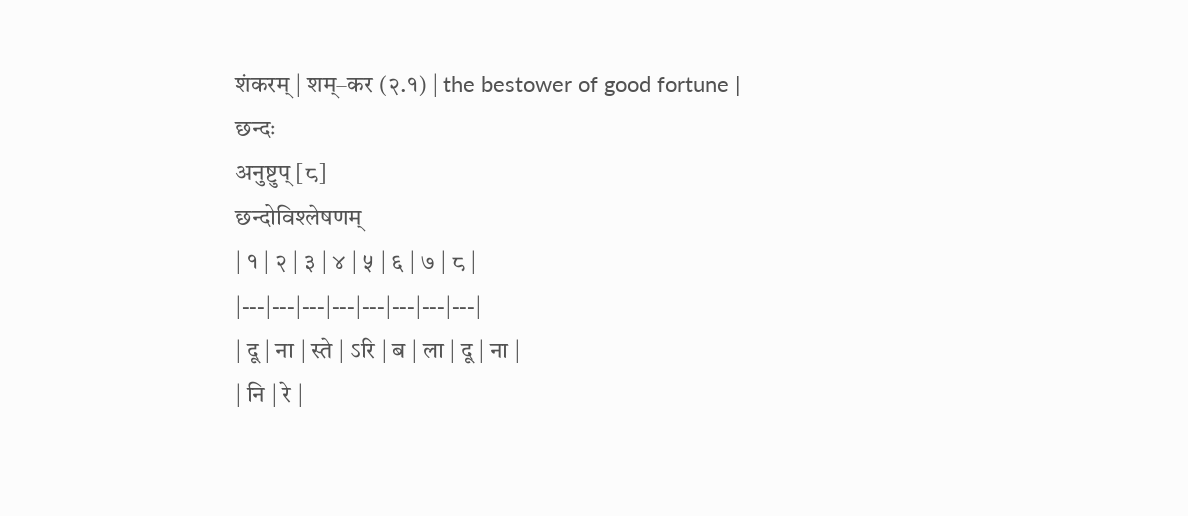शंकरम् | शम्–कर (२.१) | the bestower of good fortune |
छन्दः
अनुष्टुप् [८]
छन्दोविश्लेषणम्
| १ | २ | ३ | ४ | ५ | ६ | ७ | ८ |
|---|---|---|---|---|---|---|---|
| दू | ना | स्ते | ऽरि | ब | ला | दू | ना |
| नि | रे |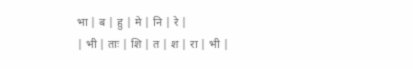भा | ब | हु | मे | नि | रे |
| भी | ताः | शि | त | श | रा | भी |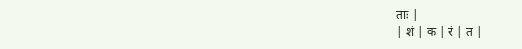ताः |
| शं | क | रं | त |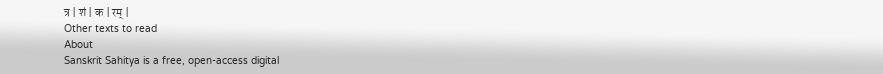त्र | शं | क | रम् |
Other texts to read
About
Sanskrit Sahitya is a free, open-access digital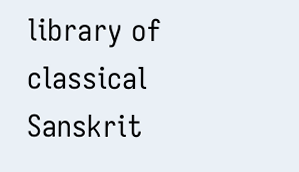library of classical Sanskrit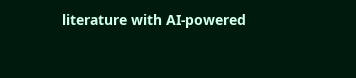literature with AI-powered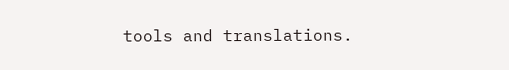tools and translations.